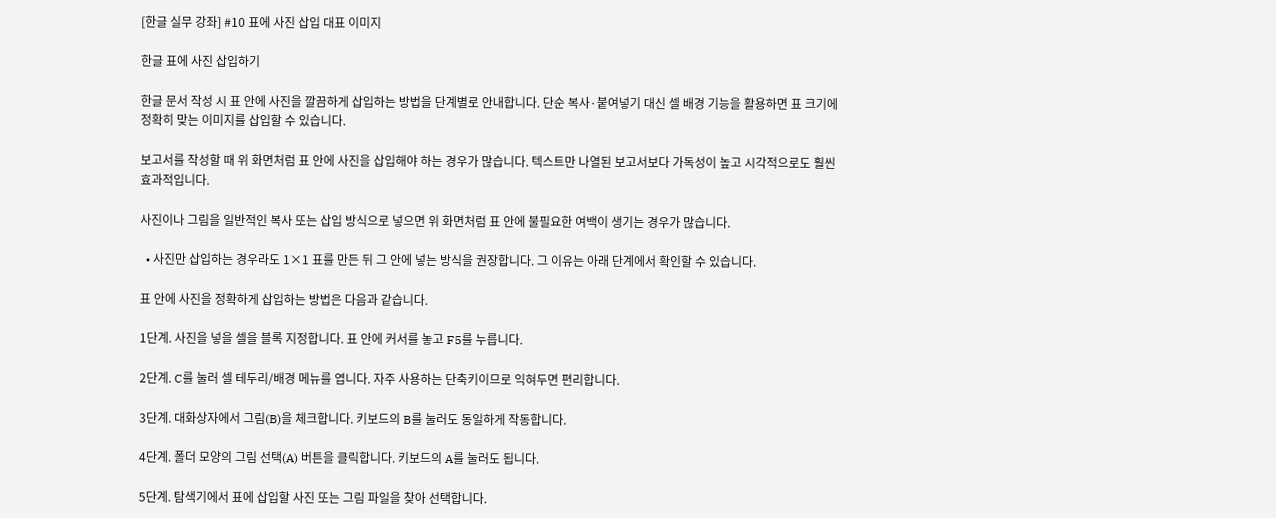[한글 실무 강좌] #10 표에 사진 삽입 대표 이미지

한글 표에 사진 삽입하기

한글 문서 작성 시 표 안에 사진을 깔끔하게 삽입하는 방법을 단계별로 안내합니다. 단순 복사·붙여넣기 대신 셀 배경 기능을 활용하면 표 크기에 정확히 맞는 이미지를 삽입할 수 있습니다.

보고서를 작성할 때 위 화면처럼 표 안에 사진을 삽입해야 하는 경우가 많습니다. 텍스트만 나열된 보고서보다 가독성이 높고 시각적으로도 훨씬 효과적입니다.

사진이나 그림을 일반적인 복사 또는 삽입 방식으로 넣으면 위 화면처럼 표 안에 불필요한 여백이 생기는 경우가 많습니다.

  • 사진만 삽입하는 경우라도 1×1 표를 만든 뒤 그 안에 넣는 방식을 권장합니다. 그 이유는 아래 단계에서 확인할 수 있습니다.

표 안에 사진을 정확하게 삽입하는 방법은 다음과 같습니다.

1단계. 사진을 넣을 셀을 블록 지정합니다. 표 안에 커서를 놓고 F5를 누릅니다.

2단계. C를 눌러 셀 테두리/배경 메뉴를 엽니다. 자주 사용하는 단축키이므로 익혀두면 편리합니다.

3단계. 대화상자에서 그림(B)을 체크합니다. 키보드의 B를 눌러도 동일하게 작동합니다.

4단계. 폴더 모양의 그림 선택(A) 버튼을 클릭합니다. 키보드의 A를 눌러도 됩니다.

5단계. 탐색기에서 표에 삽입할 사진 또는 그림 파일을 찾아 선택합니다.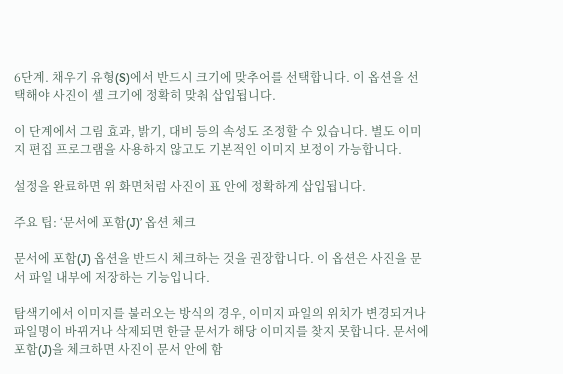6단계. 채우기 유형(S)에서 반드시 크기에 맞추어를 선택합니다. 이 옵션을 선택해야 사진이 셀 크기에 정확히 맞춰 삽입됩니다.

이 단계에서 그림 효과, 밝기, 대비 등의 속성도 조정할 수 있습니다. 별도 이미지 편집 프로그램을 사용하지 않고도 기본적인 이미지 보정이 가능합니다.

설정을 완료하면 위 화면처럼 사진이 표 안에 정확하게 삽입됩니다.

주요 팁: ‘문서에 포함(J)’ 옵션 체크

문서에 포함(J) 옵션을 반드시 체크하는 것을 권장합니다. 이 옵션은 사진을 문서 파일 내부에 저장하는 기능입니다.

탐색기에서 이미지를 불러오는 방식의 경우, 이미지 파일의 위치가 변경되거나 파일명이 바뀌거나 삭제되면 한글 문서가 해당 이미지를 찾지 못합니다. 문서에 포함(J)을 체크하면 사진이 문서 안에 함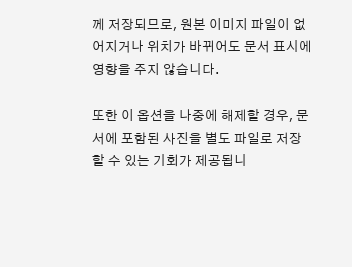께 저장되므로, 원본 이미지 파일이 없어지거나 위치가 바뀌어도 문서 표시에 영향을 주지 않습니다.

또한 이 옵션을 나중에 해제할 경우, 문서에 포함된 사진을 별도 파일로 저장할 수 있는 기회가 제공됩니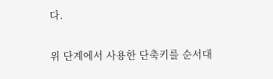다.

위 단계에서 사용한 단축키를 순서대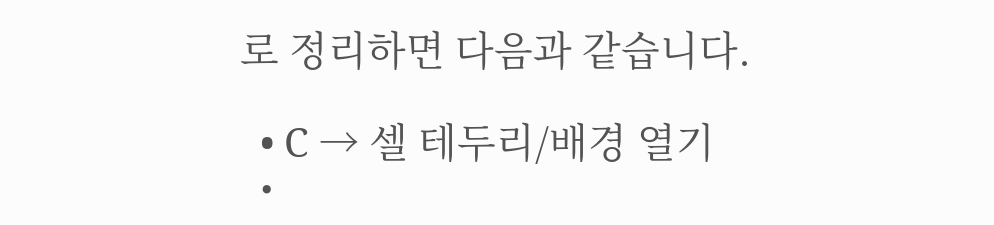로 정리하면 다음과 같습니다.

  • C → 셀 테두리/배경 열기
  •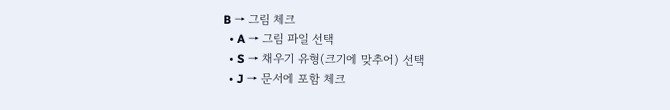B → 그림 체크
  • A → 그림 파일 선택
  • S → 채우기 유형(크기에 맞추어) 선택
  • J → 문서에 포함 체크